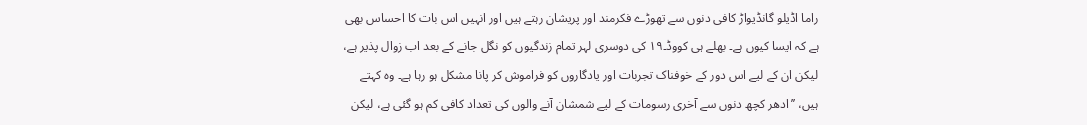راما اڈیلو گانڈیواڑ کافی دنوں سے تھوڑے فکرمند اور پریشان رہتے ہیں اور انہیں اس بات کا احساس بھی ہے کہ ایسا کیوں ہے۔ بھلے ہی کووڈ۔۱۹ کی دوسری لہر تمام زندگیوں کو نگل جانے کے بعد اب زوال پذیر ہے، لیکن ان کے لیے اس دور کے خوفناک تجربات اور یادگاروں کو فراموش کر پانا مشکل ہو رہا ہے۔ وہ کہتے ہیں، ’’ادھر کچھ دنوں سے آخری رسومات کے لیے شمشان آنے والوں کی تعداد کافی کم ہو گئی ہے، لیکن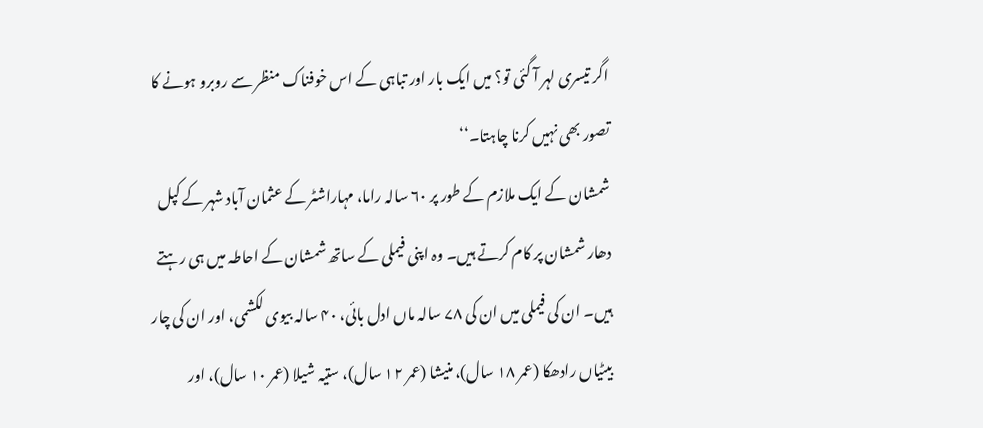اگر تیسری لہر آ گئی تو؟ میں ایک بار اور تباہی کے اس خوفناک منظر سے روبرو ہونے کا تصور بھی نہیں کرنا چاہتا۔‘‘
شمشان کے ایک ملازم کے طور پر ۶۰ سالہ راما، مہاراشٹر کے عثمان آباد شہر کے کپل دھار شمشان پر کام کرتے ہیں۔ وہ اپنی فیملی کے ساتھ شمشان کے احاطہ میں ہی رہتے ہیں۔ ان کی فیملی میں ان کی ۷۸ سالہ ماں ادل بائی، ۴۰ سالہ بیوی لکشمی، اور ان کی چار بیٹیاں رادھکا (عمر ۱۸ سال)، منیشا (عمر ۱۲ سال)، ستیہ شیلا (عمر ۱۰ سال)، اور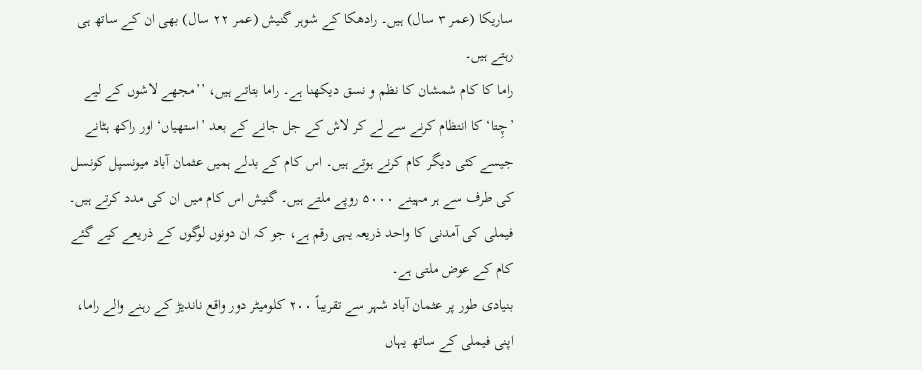ساریکا (عمر ۳ سال) ہیں۔ رادھکا کے شوہر گنیش (عمر ۲۲ سال) بھی ان کے ساتھ ہی رہتے ہیں۔
راما کا کام شمشان کا نظم و نسق دیکھنا ہے۔ راما بتاتے ہیں، ’’مجھے لاشوں کے لیے ’چِتا‘ کا انتظام کرنے سے لے کر لاش کے جل جانے کے بعد ’استھیاں‘ اور راکھ ہٹانے جیسے کئی دیگر کام کرنے ہوتے ہیں۔ اس کام کے بدلے ہمیں عثمان آباد میونسپل کونسل کی طرف سے ہر مہینے ۵۰۰۰ روپے ملتے ہیں۔ گنیش اس کام میں ان کی مدد کرتے ہیں۔ فیملی کی آمدنی کا واحد ذریعہ یہی رقم ہے، جو کہ ان دونوں لوگوں کے ذریعے کیے گئے کام کے عوض ملتی ہے۔
بنیادی طور پر عثمان آباد شہر سے تقریباً ۲۰۰ کلومیٹر دور واقع ناندیڑ کے رہنے والے راما، اپنی فیملی کے ساتھ یہاں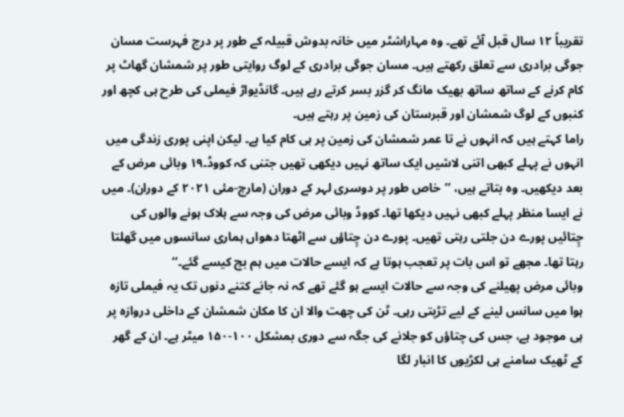تقریباً ۱۲ سال قبل آئے تھے۔ وہ مہاراشٹر میں خانہ بدوش قبیلہ کے طور پر درج فہرست مسان جوگی برادری سے تعلق رکھتے ہیں۔ مسان جوگی برادری کے لوگ روایتی طور پر شمشان گھاٹ پر کام کرنے کے ساتھ ساتھ بھیک مانگ کر گزر بسر کرتے رہے ہیں۔ گانڈیواڑ فیملی کی طرح ہی کچھ اور کنبوں کے لوگ شمشان اور قبرستان کی زمین پر رہتے ہیں۔
راما کہتے ہیں کہ انہوں نے تا عمر شمشان کی زمین پر ہی کام کیا ہے۔ لیکن اپنی پوری زندگی میں انہوں نے پہلے کبھی اتنی لاشیں ایک ساتھ نہیں دیکھی تھیں جتنی کہ کووڈ۔۱۹ وبائی مرض کے بعد دیکھیں۔ وہ بتاتے ہیں، ’’خاص طور پر دوسری لہر کے دوران (مارچ-مئی ۲۰۲۱ کے دوران)۔ میں نے ایسا منظر پہلے کبھی نہیں دیکھا تھا۔ کووڈ وبائی مرض کی وجہ سے ہلاک ہونے والوں کی چِتائیں پورے دن جلتی رہتی تھیں۔ پورے دن چِتاؤں سے اٹھتا دھواں ہماری سانسوں میں گھلتا رہتا تھا۔ مجھے تو اس بات پر تعجب ہوتا ہے کہ ایسے حالات میں ہم بچ کیسے گئے۔‘‘
وبائی مرض پھیلنے کی وجہ سے حالات ایسے ہو گئے تھے کہ نہ جانے کتنے دنوں تک یہ فیملی تازہ ہوا میں سانس لینے کے لیے تڑپتی رہی۔ ٹن کی چھت والا ان کا مکان شمشان کے داخلی دروازہ پر ہی موجود ہے، جس کی چتاؤں کو جلانے کی جگہ سے دوری بمشکل ۱۰۰-۱۵۰ میٹر ہے۔ ان کے گھر کے ٹھیک سامنے ہی لکڑیوں کا انبار لگا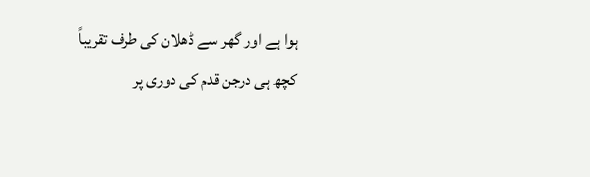ہوا ہے اور گھر سے ڈھلان کی طرف تقریباً کچھ ہی درجن قدم کی دوری پر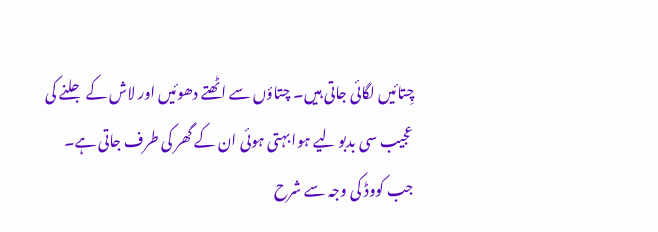چِتائیں لگائی جاتی ہیں۔ چتاؤں سے اٹھتے دھوئیں اور لاش کے جلنے کی عجیب سی بدبو لیے ہوا بہتی ہوئی ان کے گھر کی طرف جاتی ہے۔
جب کووڈ کی وجہ سے شرح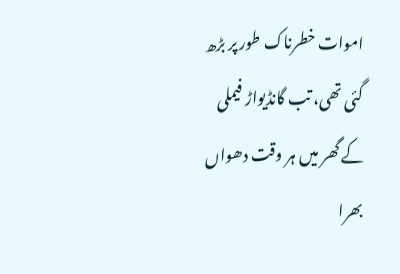اموات خطرناک طور پر بڑھ گئی تھی، تب گانڈیواڑ فیملی کے گھر میں ہر وقت دھواں بھرا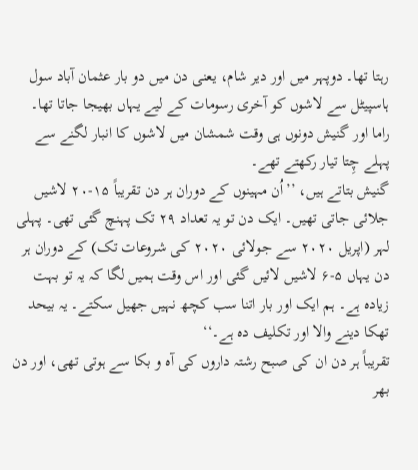رہتا تھا۔ دوپہر میں اور دیر شام، یعنی دن میں دو بار عثمان آباد سول ہاسپیٹل سے لاشوں کو آخری رسومات کے لیے یہاں بھیجا جاتا تھا۔ راما اور گنیش دونوں ہی وقت شمشان میں لاشوں کا انبار لگنے سے پہلے چِتا تیار رکھتے تھے۔
گنیش بتاتے ہیں، ’’اُن مہینوں کے دوران ہر دن تقریباً ۱۵-۲۰ لاشیں جلائی جاتی تھیں۔ ایک دن تو یہ تعداد ۲۹ تک پہنچ گئی تھی۔ پہلی لہر (اپریل ۲۰۲۰ سے جولائی ۲۰۲۰ کی شروعات تک) کے دوران ہر دن یہاں ۵-۶ لاشیں لائیں گئی اور اس وقت ہمیں لگا کہ یہ تو بہت زیادہ ہے۔ ہم ایک اور بار اتنا سب کچھ نہیں جھیل سکتے۔ یہ بیحد تھکا دینے والا اور تکلیف دہ ہے۔‘‘
تقریباً ہر دن ان کی صبح رشتہ داروں کی آہ و بکا سے ہوتی تھی، اور دن بھر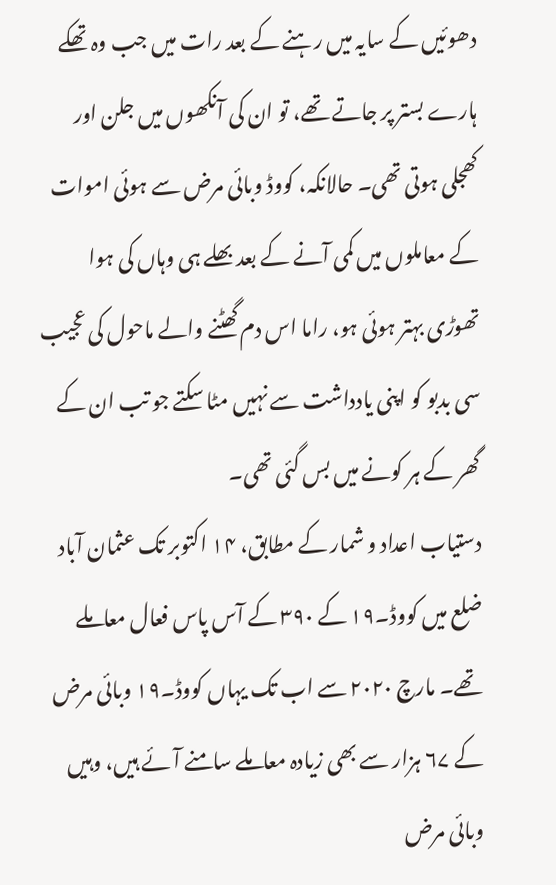دھوئیں کے سایہ میں رہنے کے بعد رات میں جب وہ تھکے ہارے بستر پر جاتے تھے، تو ان کی آنکھوں میں جلن اور کھجلی ہوتی تھی۔ حالانکہ، کووڈ وبائی مرض سے ہوئی اموات کے معاملوں میں کمی آنے کے بعد بھلے ہی وہاں کی ہوا تھوڑی بہتر ہوئی ہو، راما اس دم گھٹنے والے ماحول کی عجیب سی بدبو کو اپنی یادداشت سے نہیں مٹا سکتے جو تب ان کے گھر کے ہر کونے میں بس گئی تھی۔
دستیاب اعداد و شمار کے مطابق، ۱۴ اکتوبر تک عثمان آباد ضلع میں کووڈ۔۱۹ کے ۳۹۰ کے آس پاس فعال معاملے تھے۔ مارچ ۲۰۲۰ سے اب تک یہاں کووڈ۔۱۹ وبائی مرض کے ۶۷ ہزار سے بھی زیادہ معاملے سامنے آئے ہیں، وہیں وبائی مرض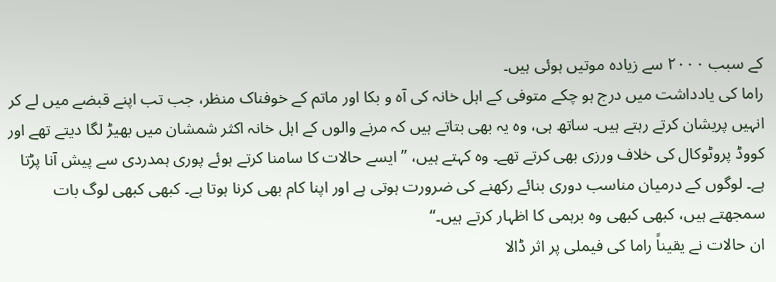کے سبب ۲۰۰۰ سے زیادہ موتیں ہوئی ہیں۔
راما کی یادداشت میں درج ہو چکے متوفی کے اہل خانہ کی آہ و بکا اور ماتم کے خوفناک منظر، جب تب اپنے قبضے میں لے کر انہیں پریشان کرتے رہتے ہیں۔ ساتھ ہی، وہ یہ بھی بتاتے ہیں کہ مرنے والوں کے اہل خانہ اکثر شمشان میں بھیڑ لگا دیتے تھے اور کووڈ پروٹوکال کی خلاف ورزی بھی کرتے تھے۔ وہ کہتے ہیں، ’’ایسے حالات کا سامنا کرتے ہوئے پوری ہمدردی سے پیش آنا پڑتا ہے۔ لوگوں کے درمیان مناسب دوری بنائے رکھنے کی ضرورت ہوتی ہے اور اپنا کام بھی کرنا ہوتا ہے۔ کبھی کبھی لوگ بات سمجھتے ہیں، کبھی کبھی وہ برہمی کا اظہار کرتے ہیں۔‘‘
ان حالات نے یقیناً راما کی فیملی پر اثر ڈالا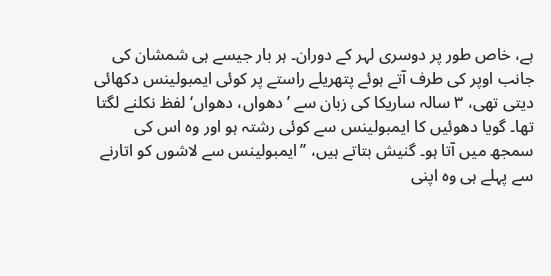ہے، خاص طور پر دوسری لہر کے دوران۔ ہر بار جیسے ہی شمشان کی جانب اوپر کی طرف آتے ہوئے پتھریلے راستے پر کوئی ایمبولینس دکھائی دیتی تھی، ۳ سالہ ساریکا کی زبان سے ’دھواں، دھواں‘ لفظ نکلنے لگتا تھا۔ گویا دھوئیں کا ایمبولینس سے کوئی رشتہ ہو اور وہ اس کی سمجھ میں آتا ہو۔ گنیش بتاتے ہیں، ’’ایمبولینس سے لاشوں کو اتارنے سے پہلے ہی وہ اپنی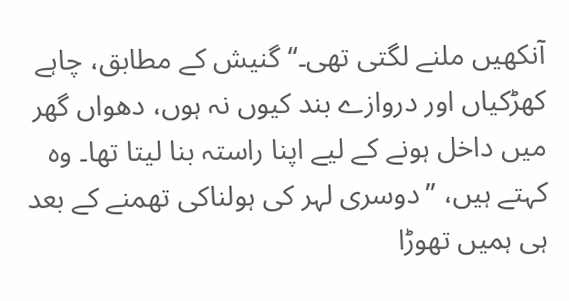آنکھیں ملنے لگتی تھی۔‘‘ گنیش کے مطابق، چاہے کھڑکیاں اور دروازے بند کیوں نہ ہوں، دھواں گھر میں داخل ہونے کے لیے اپنا راستہ بنا لیتا تھا۔ وہ کہتے ہیں، ’’دوسری لہر کی ہولناکی تھمنے کے بعد ہی ہمیں تھوڑا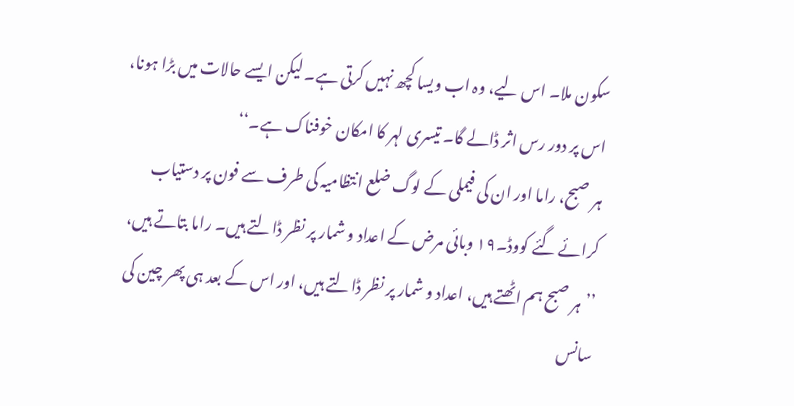سکون ملا۔ اس لیے، وہ اب ویسا کچھ نہیں کرتی ہے۔ لیکن ایسے حالات میں بڑا ہونا، اس پر دور رس اثر ڈالے گا۔ تیسری لہر کا امکان خوفناک ہے۔‘‘
ہر صبح، راما اور ان کی فیملی کے لوگ ضلع انتظامیہ کی طرف سے فون پر دستیاب کرائے گئے کووڈ۔۱۹ وبائی مرض کے اعداد و شمار پر نظر ڈالتے ہیں۔ راما بتاتے ہیں، ’’ہر صبح ہم اٹھتے ہیں، اعداد و شمار پر نظر ڈالتے ہیں، اور اس کے بعد ہی پھر چین کی سانس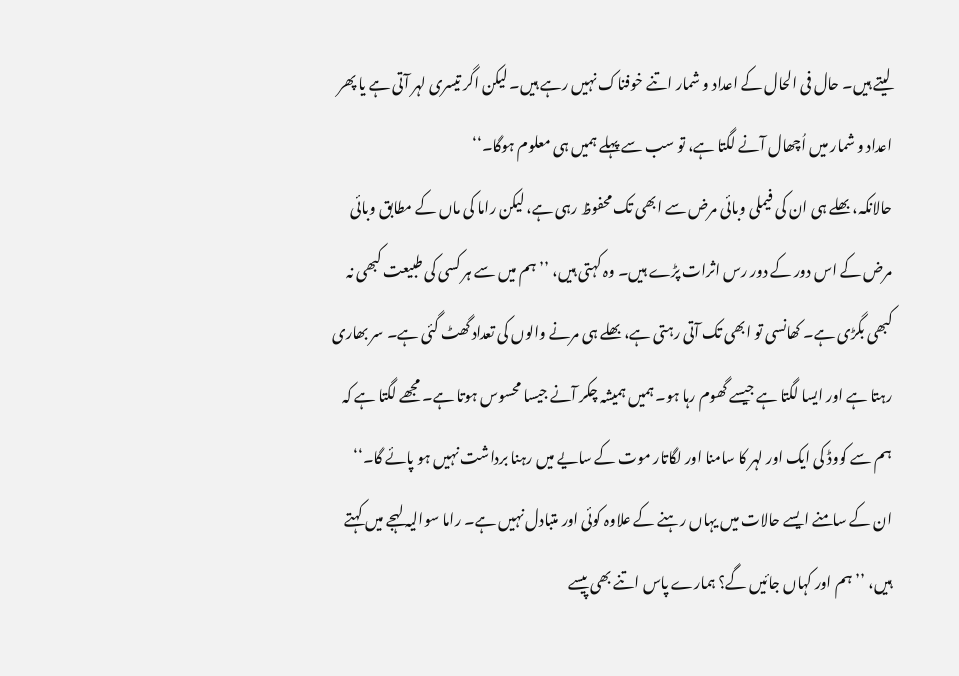لیتے ہیں۔ حال فی الحال کے اعداد و شمار اتنے خوفناک نہیں رہے ہیں۔ لیکن اگر تیسری لہر آتی ہے یا پھر اعداد و شمار میں اُچھال آنے لگتا ہے، تو سب سے پہلے ہمیں ہی معلوم ہوگا۔‘‘
حالانکہ، بھلے ہی ان کی فیملی وبائی مرض سے ابھی تک محفوظ رہی ہے، لیکن راما کی ماں کے مطابق وبائی مرض کے اس دور کے دور رس اثرات پڑے ہیں۔ وہ کہتی ہیں، ’’ہم میں سے ہر کسی کی طبیعت کبھی نہ کبھی بگڑی ہے۔ کھانسی تو ابھی تک آتی رہتی ہے، بھلے ہی مرنے والوں کی تعداد گھٹ گئی ہے۔ سر بھاری رہتا ہے اور ایسا لگتا ہے جیسے گھوم رہا ہو۔ ہمیں ہمیشہ چکر آنے جیسا محسوس ہوتا ہے۔ مجھے لگتا ہے کہ ہم سے کووڈ کی ایک اور لہر کا سامنا اور لگاتار موت کے سایے میں رہنا برداشت نہیں ہو پائے گا۔‘‘
ان کے سامنے ایسے حالات میں یہاں رہنے کے علاوہ کوئی اور متبادل نہیں ہے۔ راما سوالیہ لہجے میں کہتے ہیں، ’’ہم اور کہاں جائیں گے؟ ہمارے پاس اتنے بھی پیسے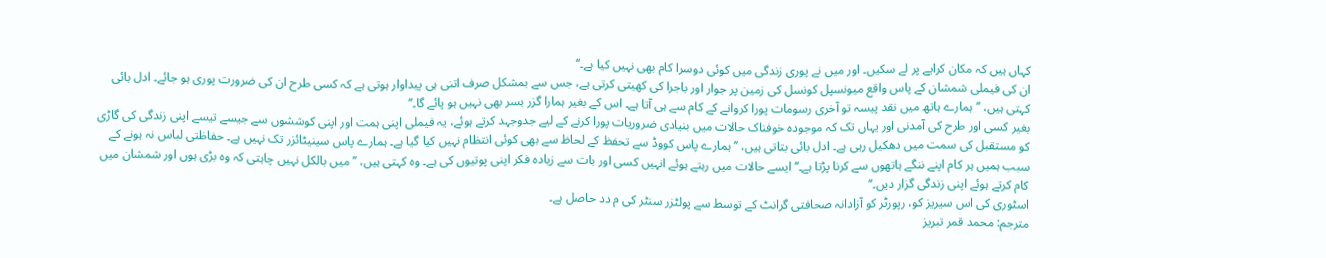کہاں ہیں کہ مکان کرایے پر لے سکیں۔ اور میں نے پوری زندگی میں کوئی دوسرا کام بھی نہیں کیا ہے۔‘‘
ان کی فیملی شمشان کے پاس واقع میونسپل کونسل کی زمین پر جوار اور باجرا کی کھیتی کرتی ہے، جس سے بمشکل صرف اتنی ہی پیداوار ہوتی ہے کہ کسی طرح ان کی ضرورت پوری ہو جائے۔ ادل بائی کہتی ہیں، ’’ہمارے ہاتھ میں نقد پیسہ تو آخری رسومات پورا کروانے کے کام سے ہی آتا ہے۔ اس کے بغیر ہمارا گزر بسر بھی نہیں ہو پائے گا۔‘‘
بغیر کسی اور طرح کی آمدنی اور یہاں تک کہ موجودہ خوفناک حالات میں بنیادی ضروریات پورا کرنے کے لیے جدوجہد کرتے ہوئے، یہ فیملی اپنی ہمت اور اپنی کوششوں سے جیسے تیسے اپنی زندگی کی گاڑی کو مستقبل کی سمت میں دھکیل رہی ہے۔ ادل بائی بتاتی ہیں، ’’ہمارے پاس کووڈ سے تحفظ کے لحاظ سے بھی کوئی انتظام نہیں کیا گیا ہے۔ ہمارے پاس سینیٹائزر تک نہیں ہے۔ حفاظتی لباس نہ ہونے کے سبب ہمیں ہر کام اپنے ننگے ہاتھوں سے کرنا پڑتا ہے۔‘‘ ایسے حالات میں رہتے ہوئے انہیں کسی اور بات سے زیادہ فکر اپنی پوتیوں کی ہے۔ وہ کہتی ہیں، ’’میں بالکل نہیں چاہتی کہ وہ بڑی ہوں اور شمشان میں کام کرتے ہوئے اپنی زندگی گزار دیں۔‘‘
اسٹوری کی اس سیریز کو، رپورٹر کو آزادانہ صحافتی گرانٹ کے توسط سے پولٹزر سنٹر کی م دد حاصل ہے۔
مترجم: محمد قمر تبریز